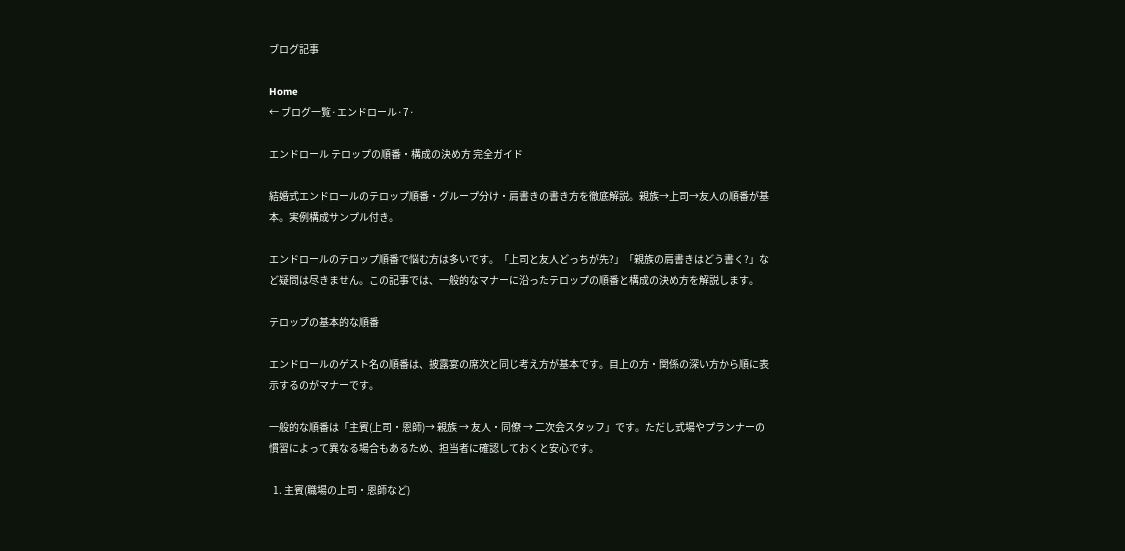ブログ記事

Home
← ブログ一覧·エンドロール·7·

エンドロール テロップの順番・構成の決め方 完全ガイド

結婚式エンドロールのテロップ順番・グループ分け・肩書きの書き方を徹底解説。親族→上司→友人の順番が基本。実例構成サンプル付き。

エンドロールのテロップ順番で悩む方は多いです。「上司と友人どっちが先?」「親族の肩書きはどう書く?」など疑問は尽きません。この記事では、一般的なマナーに沿ったテロップの順番と構成の決め方を解説します。

テロップの基本的な順番

エンドロールのゲスト名の順番は、披露宴の席次と同じ考え方が基本です。目上の方・関係の深い方から順に表示するのがマナーです。

一般的な順番は「主賓(上司・恩師)→ 親族 → 友人・同僚 → 二次会スタッフ」です。ただし式場やプランナーの慣習によって異なる場合もあるため、担当者に確認しておくと安心です。

  1. 主賓(職場の上司・恩師など)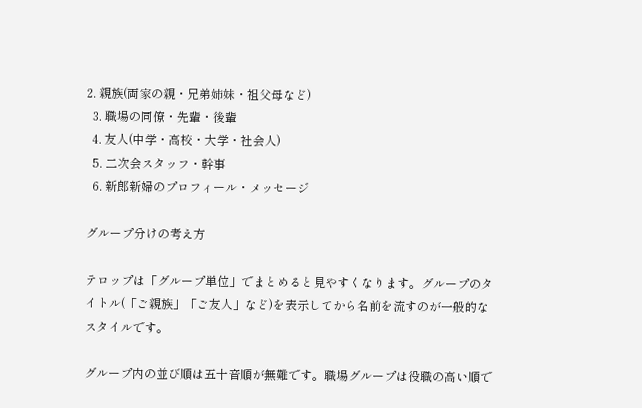2. 親族(両家の親・兄弟姉妹・祖父母など)
  3. 職場の同僚・先輩・後輩
  4. 友人(中学・高校・大学・社会人)
  5. 二次会スタッフ・幹事
  6. 新郎新婦のプロフィール・メッセージ

グループ分けの考え方

テロップは「グループ単位」でまとめると見やすくなります。グループのタイトル(「ご親族」「ご友人」など)を表示してから名前を流すのが一般的なスタイルです。

グループ内の並び順は五十音順が無難です。職場グループは役職の高い順で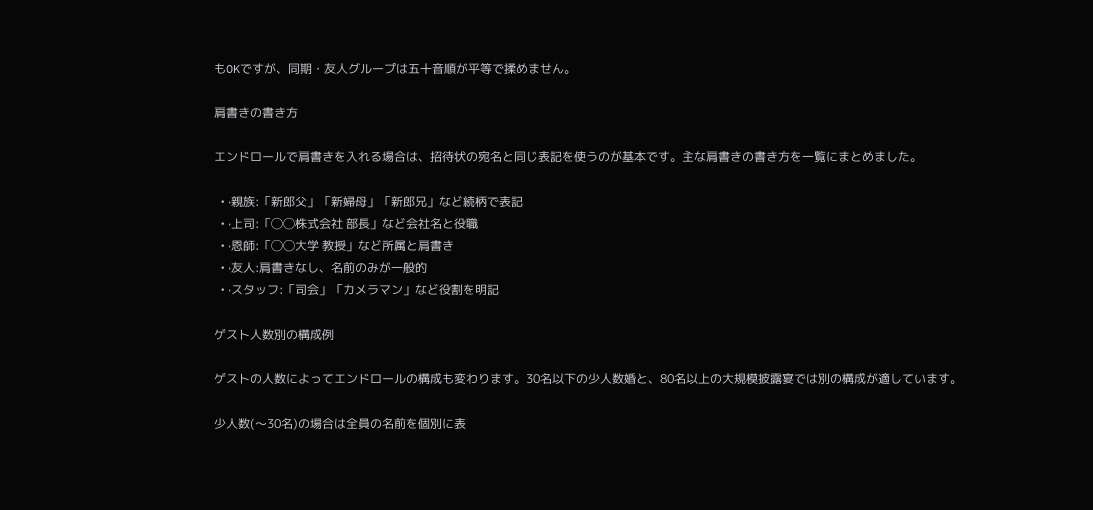もOKですが、同期・友人グループは五十音順が平等で揉めません。

肩書きの書き方

エンドロールで肩書きを入れる場合は、招待状の宛名と同じ表記を使うのが基本です。主な肩書きの書き方を一覧にまとめました。

  • ·親族:「新郎父」「新婦母」「新郎兄」など続柄で表記
  • ·上司:「◯◯株式会社 部長」など会社名と役職
  • ·恩師:「◯◯大学 教授」など所属と肩書き
  • ·友人:肩書きなし、名前のみが一般的
  • ·スタッフ:「司会」「カメラマン」など役割を明記

ゲスト人数別の構成例

ゲストの人数によってエンドロールの構成も変わります。30名以下の少人数婚と、80名以上の大規模披露宴では別の構成が適しています。

少人数(〜30名)の場合は全員の名前を個別に表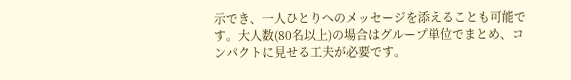示でき、一人ひとりへのメッセージを添えることも可能です。大人数(80名以上)の場合はグループ単位でまとめ、コンパクトに見せる工夫が必要です。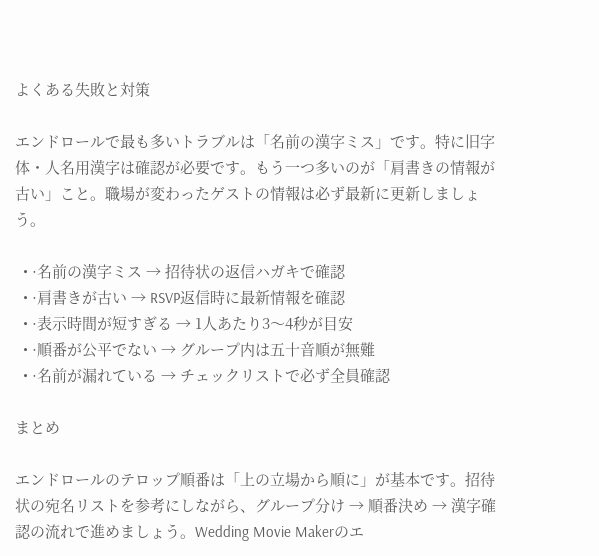よくある失敗と対策

エンドロールで最も多いトラブルは「名前の漢字ミス」です。特に旧字体・人名用漢字は確認が必要です。もう一つ多いのが「肩書きの情報が古い」こと。職場が変わったゲストの情報は必ず最新に更新しましょう。

  • ·名前の漢字ミス → 招待状の返信ハガキで確認
  • ·肩書きが古い → RSVP返信時に最新情報を確認
  • ·表示時間が短すぎる → 1人あたり3〜4秒が目安
  • ·順番が公平でない → グループ内は五十音順が無難
  • ·名前が漏れている → チェックリストで必ず全員確認

まとめ

エンドロールのテロップ順番は「上の立場から順に」が基本です。招待状の宛名リストを参考にしながら、グループ分け → 順番決め → 漢字確認の流れで進めましょう。Wedding Movie Makerのエ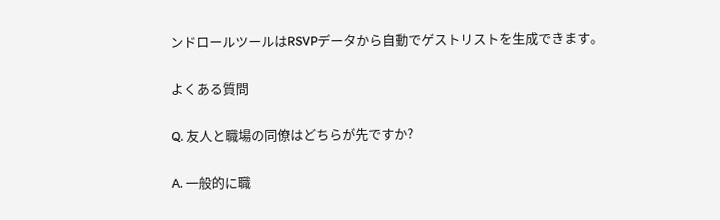ンドロールツールはRSVPデータから自動でゲストリストを生成できます。

よくある質問

Q. 友人と職場の同僚はどちらが先ですか?

A. 一般的に職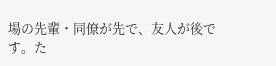場の先輩・同僚が先で、友人が後です。た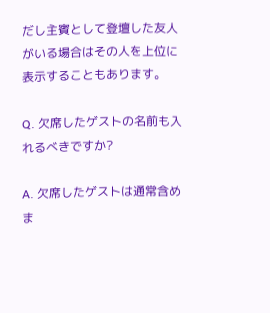だし主賓として登壇した友人がいる場合はその人を上位に表示することもあります。

Q. 欠席したゲストの名前も入れるべきですか?

A. 欠席したゲストは通常含めま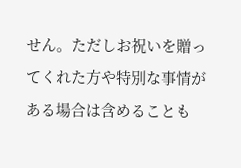せん。ただしお祝いを贈ってくれた方や特別な事情がある場合は含めることも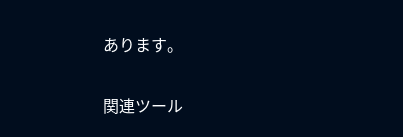あります。

関連ツール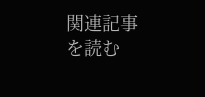関連記事を読む